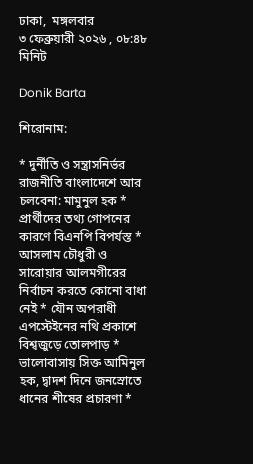ঢাকা,  মঙ্গলবার
৩ ফেব্রুয়ারী ২০২৬ , ০৮:৪৮ মিনিট

Donik Barta

শিরোনাম:

* দুর্নীতি ও সন্ত্রাসনির্ভর রাজনীতি বাংলাদেশে আর চলবেনা: মামুনুল হক * প্রার্থীদের তথ্য গোপনের কারণে বিএনপি বিপর্যস্ত * আসলাম চৌধুরী ও সারোয়ার আলমগীরের নির্বাচন করতে কোনো বাধা নেই * যৌন অপরাধী এপস্টেইনের নথি প্রকাশে বিশ্বজুড়ে তোলপাড় * ভালোবাসায় সিক্ত আমিনুল হক, দ্বাদশ দিনে জনস্রোতে ধানের শীষের প্রচারণা *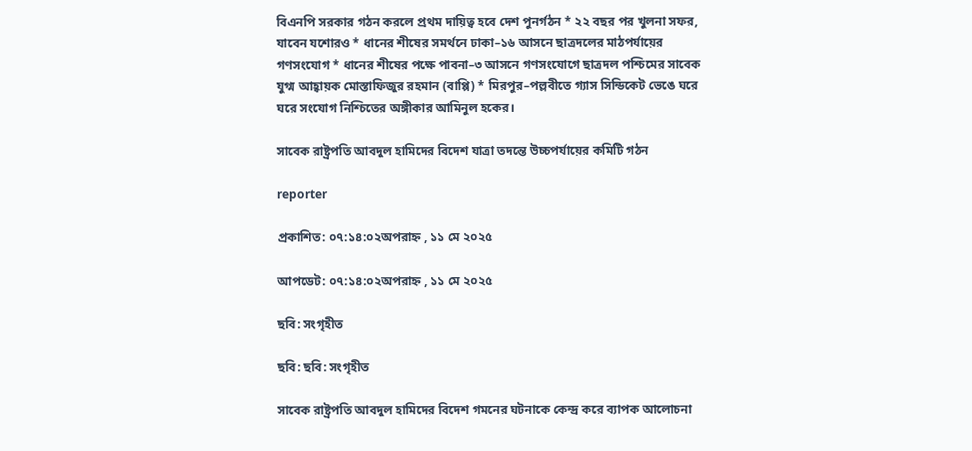বিএনপি সরকার গঠন করলে প্রথম দায়িত্ব হবে দেশ পুনর্গঠন * ২২ বছর পর খুলনা সফর, যাবেন যশোরও * ধানের শীষের সমর্থনে ঢাকা–১৬ আসনে ছাত্রদলের মাঠপর্যায়ের গণসংযোগ * ধানের শীষের পক্ষে পাবনা–৩ আসনে গণসংযোগে ছাত্রদল পশ্চিমের সাবেক যুগ্ম আহ্বায়ক মোস্তাফিজুর রহমান (বাপ্পি) * মিরপুর–পল্লবীতে গ্যাস সিন্ডিকেট ভেঙে ঘরে ঘরে সংযোগ নিশ্চিতের অঙ্গীকার আমিনুল হকের।

সাবেক রাষ্ট্রপতি আবদুল হামিদের বিদেশ যাত্রা তদন্তে উচ্চপর্যায়ের কমিটি গঠন

reporter

প্রকাশিত: ০৭:১৪:০২অপরাহ্ন , ১১ মে ২০২৫

আপডেট: ০৭:১৪:০২অপরাহ্ন , ১১ মে ২০২৫

ছবি: সংগৃহীত

ছবি: ছবি: সংগৃহীত

সাবেক রাষ্ট্রপতি আবদুল হামিদের বিদেশ গমনের ঘটনাকে কেন্দ্র করে ব্যাপক আলোচনা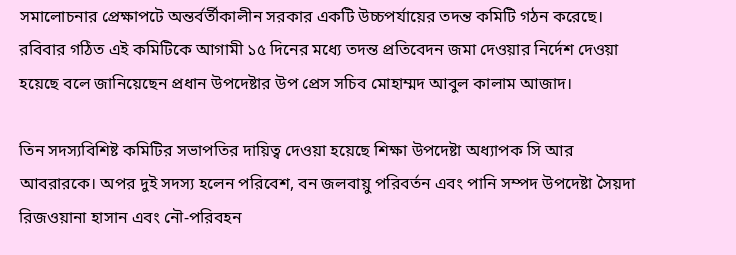সমালোচনার প্রেক্ষাপটে অন্তর্বর্তীকালীন সরকার একটি উচ্চপর্যায়ের তদন্ত কমিটি গঠন করেছে। রবিবার গঠিত এই কমিটিকে আগামী ১৫ দিনের মধ্যে তদন্ত প্রতিবেদন জমা দেওয়ার নির্দেশ দেওয়া হয়েছে বলে জানিয়েছেন প্রধান উপদেষ্টার উপ প্রেস সচিব মোহাম্মদ আবুল কালাম আজাদ।

তিন সদস্যবিশিষ্ট কমিটির সভাপতির দায়িত্ব দেওয়া হয়েছে শিক্ষা উপদেষ্টা অধ্যাপক সি আর আবরারকে। অপর দুই সদস্য হলেন পরিবেশ, বন জলবায়ু পরিবর্তন এবং পানি সম্পদ উপদেষ্টা সৈয়দা রিজওয়ানা হাসান এবং নৌ-পরিবহন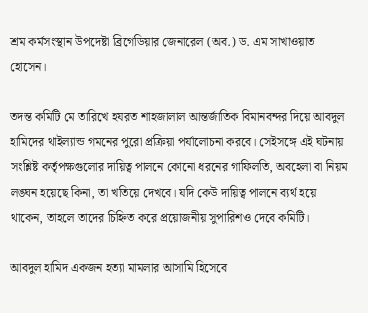শ্রম কর্মসংস্থান উপদেষ্টা ব্রিগেডিয়ার জেনারেল (অব.) ড. এম সাখাওয়াত হোসেন।

তদন্ত কমিটি মে তারিখে হযরত শাহজালাল আন্তর্জাতিক বিমানবন্দর দিয়ে আবদুল হামিদের থাইল্যান্ড গমনের পুরো প্রক্রিয়া পর্যালোচনা করবে। সেইসঙ্গে এই ঘটনায় সংশ্লিষ্ট কর্তৃপক্ষগুলোর দায়িত্ব পালনে কোনো ধরনের গাফিলতি, অবহেলা বা নিয়ম লঙ্ঘন হয়েছে কিনা, তা খতিয়ে দেখবে। যদি কেউ দায়িত্ব পালনে ব্যর্থ হয়ে থাকেন, তাহলে তাদের চিহ্নিত করে প্রয়োজনীয় সুপারিশও দেবে কমিটি।

আবদুল হামিদ একজন হত্যা মামলার আসামি হিসেবে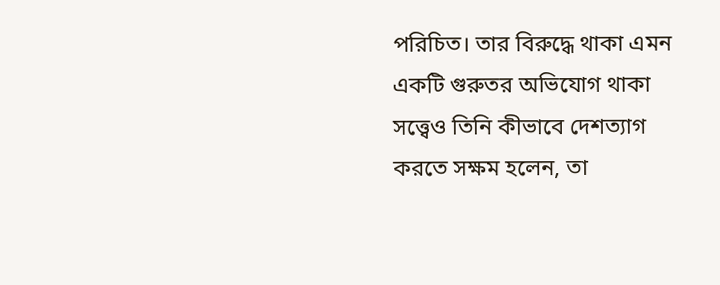পরিচিত। তার বিরুদ্ধে থাকা এমন একটি গুরুতর অভিযোগ থাকা সত্ত্বেও তিনি কীভাবে দেশত্যাগ করতে সক্ষম হলেন, তা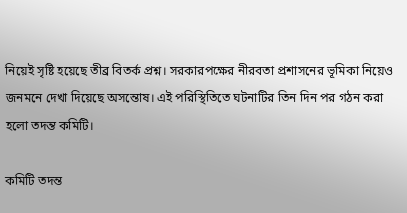নিয়েই সৃষ্টি হয়েছে তীব্র বিতর্ক প্রশ্ন। সরকারপক্ষের নীরবতা প্রশাসনের ভূমিকা নিয়েও জনমনে দেখা দিয়েছে অসন্তোষ। এই পরিস্থিতিতে ঘটনাটির তিন দিন পর গঠন করা হলো তদন্ত কমিটি।

কমিটি তদন্ত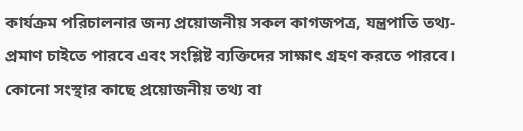কার্যক্রম পরিচালনার জন্য প্রয়োজনীয় সকল কাগজপত্র, যন্ত্রপাতি তথ্য-প্রমাণ চাইতে পারবে এবং সংশ্লিষ্ট ব্যক্তিদের সাক্ষাৎ গ্রহণ করতে পারবে। কোনো সংস্থার কাছে প্রয়োজনীয় তথ্য বা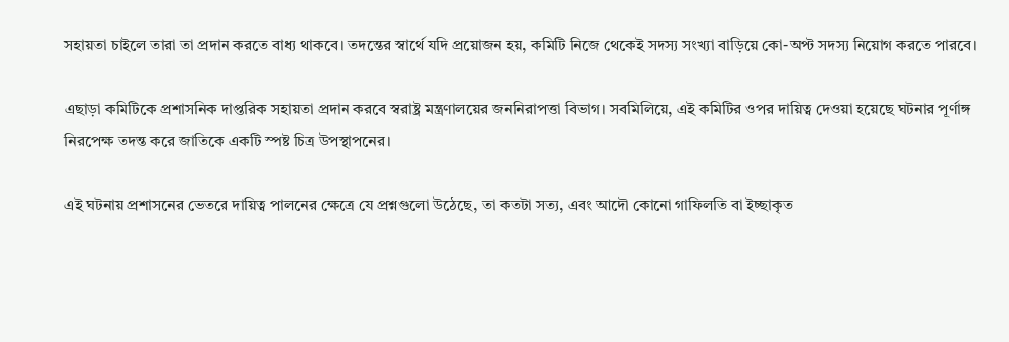সহায়তা চাইলে তারা তা প্রদান করতে বাধ্য থাকবে। তদন্তের স্বার্থে যদি প্রয়োজন হয়, কমিটি নিজে থেকেই সদস্য সংখ্যা বাড়িয়ে কো-অপ্ট সদস্য নিয়োগ করতে পারবে।

এছাড়া কমিটিকে প্রশাসনিক দাপ্তরিক সহায়তা প্রদান করবে স্বরাষ্ট্র মন্ত্রণালয়ের জননিরাপত্তা বিভাগ। সবমিলিয়ে, এই কমিটির ওপর দায়িত্ব দেওয়া হয়েছে ঘটনার পূর্ণাঙ্গ নিরপেক্ষ তদন্ত করে জাতিকে একটি স্পষ্ট চিত্র উপস্থাপনের।

এই ঘটনায় প্রশাসনের ভেতরে দায়িত্ব পালনের ক্ষেত্রে যে প্রশ্নগুলো উঠেছে, তা কতটা সত্য, এবং আদৌ কোনো গাফিলতি বা ইচ্ছাকৃত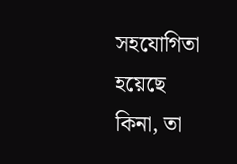সহযোগিতা হয়েছে কিনা, তা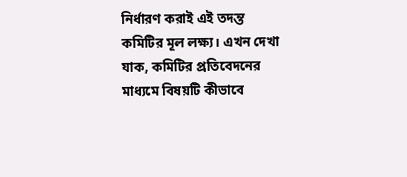নির্ধারণ করাই এই তদন্ত কমিটির মূল লক্ষ্য। এখন দেখা যাক, কমিটির প্রতিবেদনের মাধ্যমে বিষয়টি কীভাবে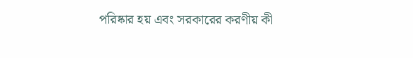পরিষ্কার হয় এবং সরকারের করণীয় কী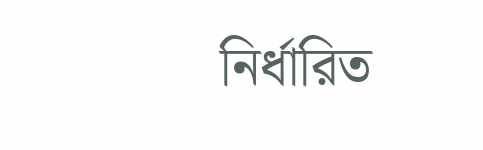নির্ধারিত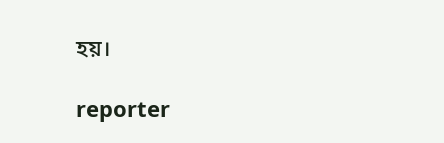হয়।

reporter